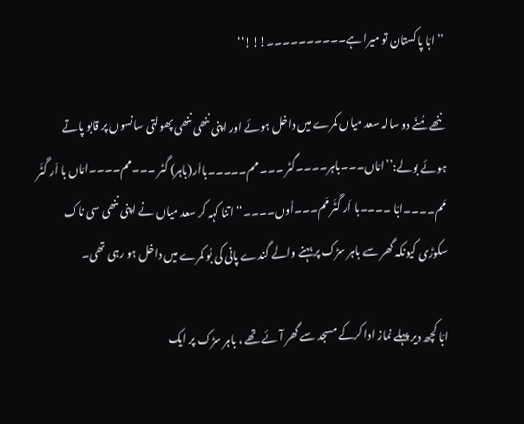’’ابّا پاکستان تو میرا ہے۔۔۔۔۔۔۔۔۔۔!!!‘‘

ننھے مُنّے دو سالہ سعد میاں کمرے میں داخل ہوئے اور اپنی ننھی ننھی پھولتی سانسوں پر قابو پاتے ہوئے بولے:’’امّاں۔۔۔باہر۔۔۔۔گٹر ۔۔۔ مم۔۔۔۔۔بااَر(باہر) گٹر ۔۔۔مم۔۔۔۔امّاں با اَر گَٹَر مَم۔۔۔۔ابّا ۔۔۔۔با اَر گَٹَر مَم۔۔۔اُوں۔۔۔۔‘‘ اتنا کہہ کر سعد میاں نے اپنی ننھی سی ناک سکوڑی کیونکہ گھر سے باہر سڑک پر بہنے والے گندے پانی کی بُو کمرے میں داخل ہو رہی تھی۔

ابّا کچھ دیر پہلے نماز ادا کرکے مسجد سے گھر آئے تھے ، باہر سڑک پر ایک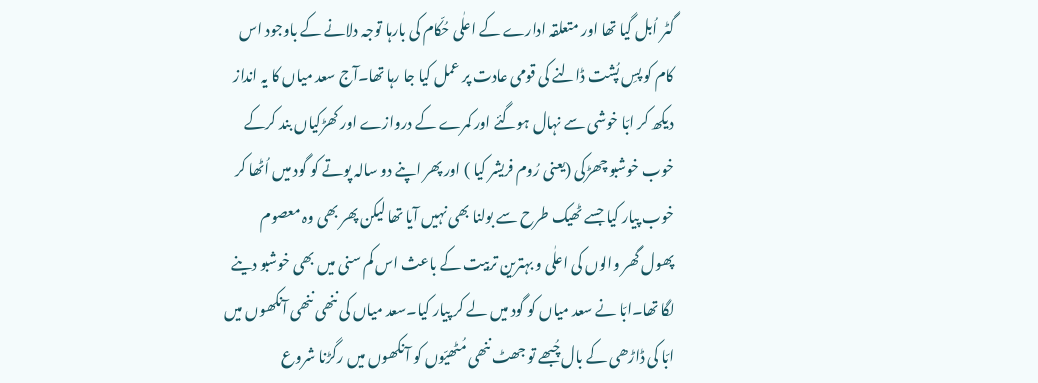گٹر اُبل گیا تھا اور متعلقہ ادارے کے اعلٰی حُکّام کی بارہا توجہ دلانے کے باوجود اس کام کو پسِ پُشت ڈالنے کی قومی عادت پر عمل کیا جا رہا تھا۔آج سعد میاں کا یہ انداز دیکھ کر ابّا خوشی سے نہال ہوگئے اور کمرے کے دروازے اور کھڑکیاں بند کرکے خوب خوشبو چھڑکی (یعنی رُوم فریشر کیا ) اور پھر اپنے دو سالہ پوتے کو گود میں اُٹھا کر خوب پیار کیا جسے ٹھیک طرح سے بولنا بھی نہیں آیا تھا لیکن پھر بھی وہ معصوم پھول گھر والوں کی اعلٰی و بہترین تربیت کے باعث اس کم سنی میں بھی خوشبو دینے لگا تھا۔ابّا نے سعد میاں کو گود میں لے کر پیار کیا۔سعد میاں کی ننھی ننھی آنکھوں میں ابّا کی ڈاڑھی کے بال چُبھے تو جھٹ ننھی مُٹھیّوں کو آنکھوں میں رگڑنا شروع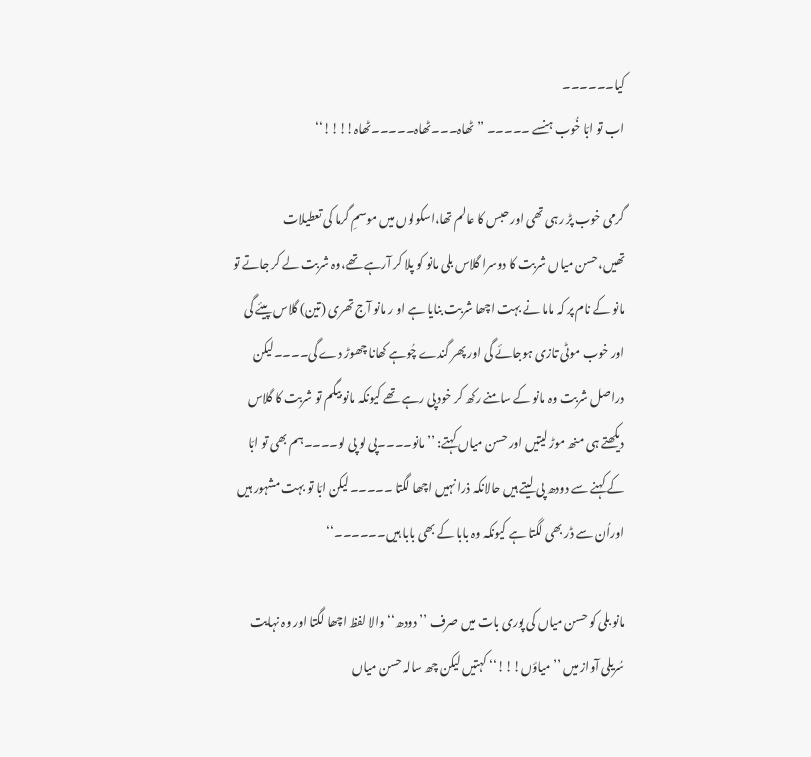کیا۔۔۔۔۔۔
اب تو ابّا خُوب ہنسے ۔۔۔۔۔ ’’ ٹھاہ۔۔۔ٹھاہ۔۔۔۔۔ٹھاہ!!!!‘‘

گرمی خوب پڑ رہی تھی اور حبس کا عالم تھا،اسکولوں میں موسمِ گرما کی تعطیلات تھیں،حسن میاں شربت کا دوسرا گلاس بلی مانو کو پلا کر آرہے تھے،وہ شربت لے کر جاتے تو مانو کے نام پر کہ ماما نے بہت اچھا شربت بنایا ہے او ر مانو آج تھری (تین) گلاس پیئے گی اور خوب موٹی تازی ہوجائے گی اور پھر گندے چُوہے کھانا چھوڑ دے گی۔۔۔۔لیکن دراصل شربت وہ مانو کے سامنے رکھ کر خود پی رہے تھے کیونکہ مانو بیگم تو شربت کا گلاس دیکھتے ہی منھ موڑ لیتیں اور حسن میاں کہتے: ’’مانو۔۔۔۔پی لو پی لو۔۔۔۔ہم بھی تو ابّا کے کہنے سے دودھ پی لیتے ہیں حالانکہ ذرا نہیں اچھا لگتا ۔۔۔۔۔لیکن ابّا تو بہت مشہور ہیں اوراُن سے ڈر بھی لگتا ہے کیونکہ وہ بابا کے بھی بابا ہیں۔۔۔۔۔۔‘‘

مانو بلی کو حسن میاں کی پوری بات میں صرف ’’ دودھ‘‘ والا لفظ اچھا لگتا اور وہ نہایت سُریلی آواز میں ’’ میاؤں!!!‘‘ کہتیں لیکن چھ سالہ حسن میاں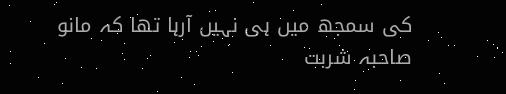کی سمجھ میں ہی نہیں آرہا تھا کہ مانو صاحبہ شربت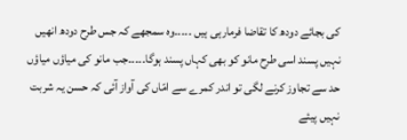کی بجائے دودھ کا تقاضا فرمارہی ہیں ۔۔۔۔۔وہ سمجھے کہ جس طرح دودھ انھیں نہیں پسند اسی طرح مانو کو بھی کہاں پسند ہوگا۔۔۔۔۔جب مانو کی میاؤں میاؤں حد سے تجاوز کرنے لگی تو اندر کمرے سے امّاں کی آواز آئی کہ حسن یہ شربت نہیں پیئے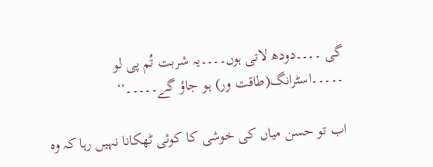گی ۔۔۔۔دودھ لاتی ہوں۔۔۔۔یہ شربت تُم پی لو ۔۔۔۔۔اسٹرانگ(طاقت ور) ہو جاؤ گے۔۔۔۔۔‘‘

اب تو حسن میاں کی خوشی کا کوئی ٹھکانا نہیں رہا کہ وہ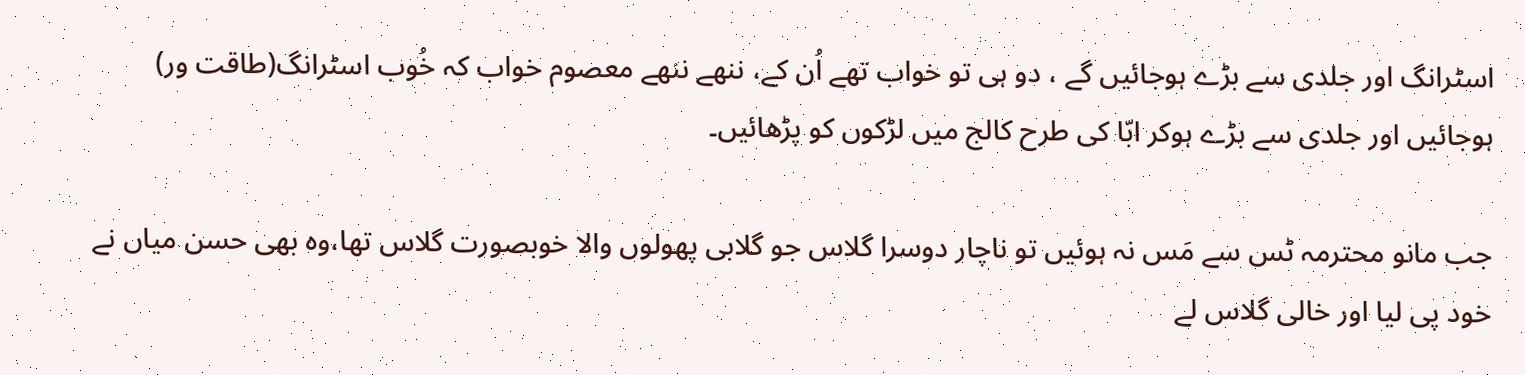اسٹرانگ اور جلدی سے بڑے ہوجائیں گے ، دو ہی تو خواب تھے اُن کے، ننھے ننھے معصوم خواب کہ خُوب اسٹرانگ(طاقت ور) ہوجائیں اور جلدی سے بڑے ہوکر ابّا کی طرح کالج میں لڑکوں کو پڑھائیں۔

جب مانو محترمہ ٹس سے مَس نہ ہوئیں تو ناچار دوسرا گلاس جو گلابی پھولوں والا خوبصورت گلاس تھا،وہ بھی حسن میاں نے خود پی لیا اور خالی گلاس لے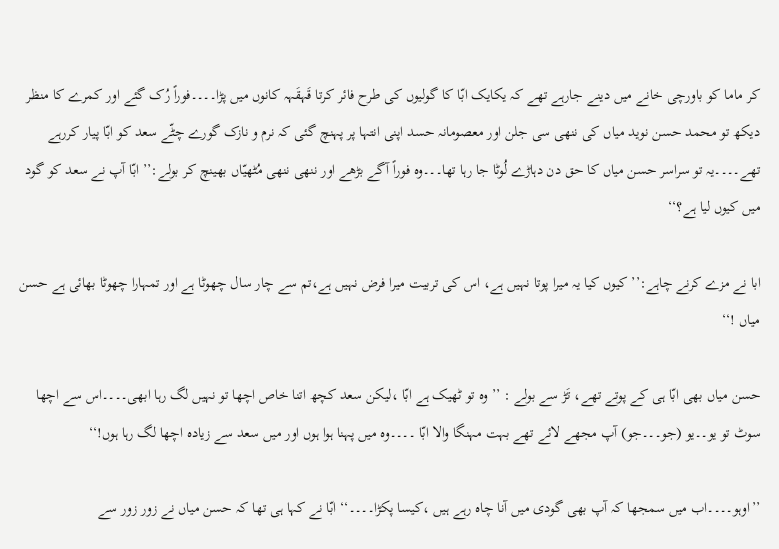کر ماما کو باورچی خانے میں دینے جارہے تھے کہ یکایک ابّا کا گولیوں کی طرح فائر کرتا قَہقَہہ کانوں میں پڑا۔۔۔۔فوراً رُک گئے اور کمرے کا منظر دیکھ تو محمد حسن نوید میاں کی ننھی سی جلن اور معصومانہ حسد اپنی انتہا پر پہنچ گئی کہ نرم و نازک گورے چٹّے سعد کو ابّا پیار کررہے تھے۔۔۔۔یہ تو سراسر حسن میاں کا حق دن دہاڑے لُوٹا جا رہا تھا۔۔۔وہ فوراً آگے بڑھے اور ننھی ننھی مُٹھیّاں بھینچ کر بولے:’’ ابّا آپ نے سعد کو گود میں کیوں لیا ہے؟‘‘

ابا نے مزے کرنے چاہے:’’ کیوں کیا یہ میرا پوتا نہیں ہے، اس کی تربیت میرا فرض نہیں ہے،تم سے چار سال چھوٹا ہے اور تمہارا چھوٹا بھائی ہے حسن میاں !‘‘

حسن میاں بھی ابّا ہی کے پوتے تھے، تَڑ سے بولے : ’’ وہ تو ٹھیک ہے ابّا ،لیکن سعد کچھ اتنا خاص اچھا تو نہیں لگ رہا ابھی۔۔۔۔اس سے اچھا سوٹ تو یو۔۔یو (جو۔۔۔جو) آپ مجھے لائے تھے بہت مہنگا والا ابّا ۔۔۔۔وہ میں پہنا ہوا ہوں اور میں سعد سے زیادہ اچھا لگ رہا ہوں!‘‘

’’اوہو۔۔۔۔اب میں سمجھا کہ آپ بھی گودی میں آنا چاہ رہے ہیں ،کیسا پکڑا۔۔۔۔‘‘ ابّا نے کہا ہی تھا کہ حسن میاں نے زور زور سے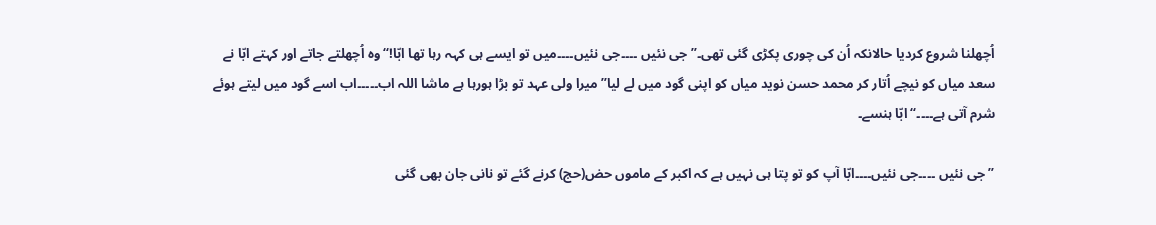اُچھلنا شروع کردیا حالانکہ اُن کی چوری پکڑی گئی تھی۔’’ جی نئیں ۔۔۔۔جی نئیں۔۔۔۔میں تو ایسے ہی کہہ رہا تھا ابّا!‘‘ وہ اُچھلتے جاتے اور کہتے ابّا نے سعد میاں کو نیچے اُتار کر محمد حسن نوید میاں کو اپنی گود میں لے لیا’’ میرا ولی عہد تو بڑا ہورہا ہے ماشا اللہ اب۔۔۔۔۔اب اسے گود میں لیتے ہوئے شرم آتی ہے۔۔۔۔‘‘ ابّا ہنسے۔

’’جی نئیں ۔۔۔۔جی نئیں۔۔۔۔ابّا آپ کو تو پتا ہی نہیں ہے کہ اکبر کے ماموں حض(حج) کرنے گئے تو نانی جان بھی گئی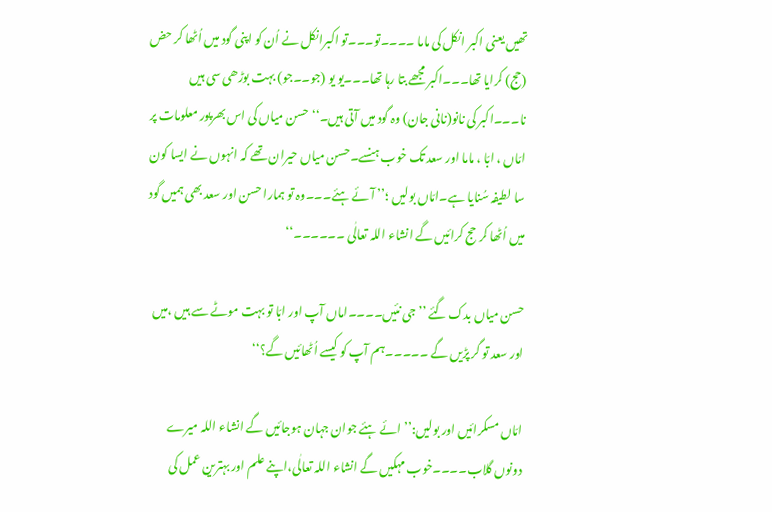تھیں یعنی اکبر انکل کی ماما ۔۔۔۔تو۔۔۔تو اکبرانکل نے اُن کو اپنی گود میں اُٹھا کر حض (حج) کرایا تھا۔۔۔اکبر مجھے بتا رہا تھا۔۔۔یو یو (جو۔۔جو) بہت بوڑھی سی ہیں نا۔۔۔اکبر کی نانو(نانی جان) وہ گود میں آتی ہیں۔‘‘ حسن میاں کی اس بھرپور معلومات پر امّاں ، ابّا ، ماما اور سعد تک خوب ہنسے۔حسن میاں حیران تھے کہ انہوں نے ایسا کون سا لطیفہ سُنایا ہے۔امّاں بولیں ؛’’ آئے ہئے۔۔۔وہ تو ہمارا حسن اور سعد بھی ہمیں گود میں اُٹھا کر حج کرائیں گے انشاء اللہ تعالٰی ۔۔۔۔۔۔‘‘

حسن میاں بدک گئے ’’ جی نئیں۔۔۔۔اماں آپ اور ابّا تو بہت موٹے سے ہیں ،میں اور سعد تو گر پڑیں گے ۔۔۔۔۔ہم آپ کو کیسے اُٹھائیں گے؟‘‘

امّاں مسکرائیں اور بولیں:’’ ائے ہئے جوان جہان ہوجائیں گے انشاء اللہ میرے دونوں گلاب۔۔۔۔خوب مہکیں گے انشاء اللہ تعالٰی،اپنے علم اور بہترین عمل کی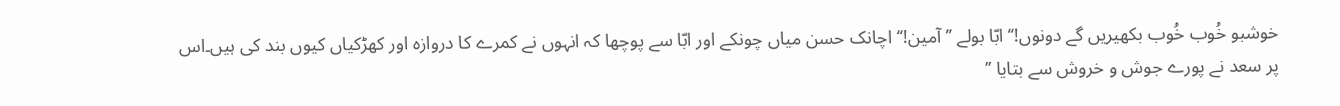خوشبو خُوب خُوب بکھیریں گے دونوں!‘‘ ابّا بولے ’’ آمین!‘‘ اچانک حسن میاں چونکے اور ابّا سے پوچھا کہ انہوں نے کمرے کا دروازہ اور کھڑکیاں کیوں بند کی ہیں۔اس پر سعد نے پورے جوش و خروش سے بتایا ’’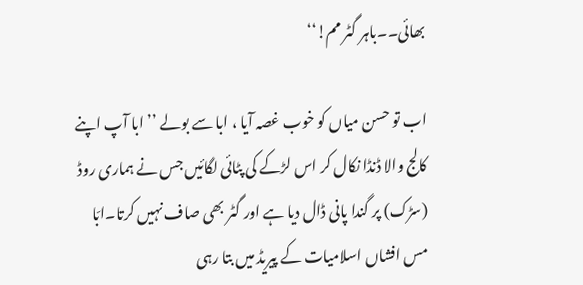بھائی۔۔باہر گٹر مم!‘‘

اب تو حسن میاں کو خوب غصہ آیا ، ابا سے بولے ’’ ابا آپ اپنے کالج والا ڈنڈا نکال کر اس لڑکے کی پٹائی لگائیں جس نے ہماری روڈ (سڑک) پر گندا پانی ڈال دیا ہے اور گٹر بھی صاف نہیں کرتا۔ابّا مس افشاں اسلامیات کے پیریڈ میں بتا رہی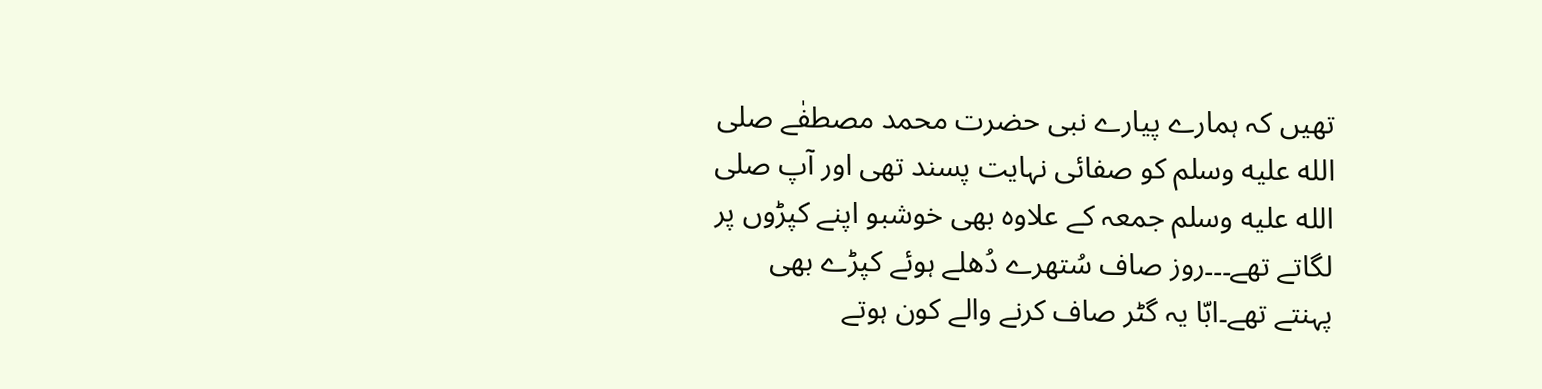تھیں کہ ہمارے پیارے نبی حضرت محمد مصطفٰے صلى الله عليه وسلم کو صفائی نہایت پسند تھی اور آپ صلى الله عليه وسلم جمعہ کے علاوہ بھی خوشبو اپنے کپڑوں پر لگاتے تھے۔۔۔روز صاف سُتھرے دُھلے ہوئے کپڑے بھی پہنتے تھے۔ابّا یہ گٹر صاف کرنے والے کون ہوتے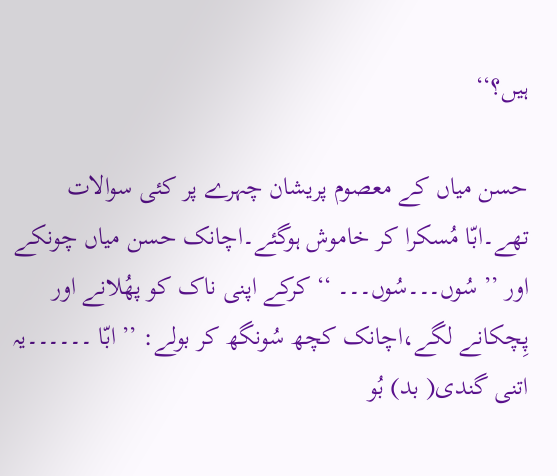ہیں؟‘‘

حسن میاں کے معصوم پریشان چہرے پر کئی سوالات تھے۔ابّا مُسکرا کر خاموش ہوگئے۔اچانک حسن میاں چونکے اور ’’ سُوں۔۔۔سُوں۔۔۔ ‘‘ کرکے اپنی ناک کو پھُلانے اور پِچکانے لگے،اچانک کچھ سُونگھ کر بولے: ’’ ابّا ۔۔۔۔۔۔یہ اتنی گندی( بد) بُو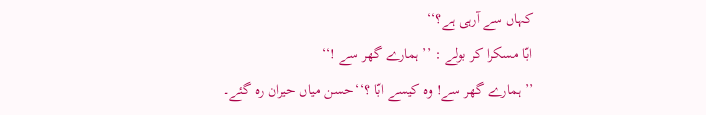کہاں سے آرہی ہے؟‘‘
ابّا مسکرا کر بولے : ’’ ہمارے گھر سے !‘‘
’’ ہمارے گھر سے! وہ کیسے ابّا ؟‘‘حسن میاں حیران رہ گئے۔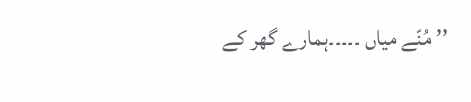’’ مُنّے میاں ۔۔۔۔۔ہمارے گھر کے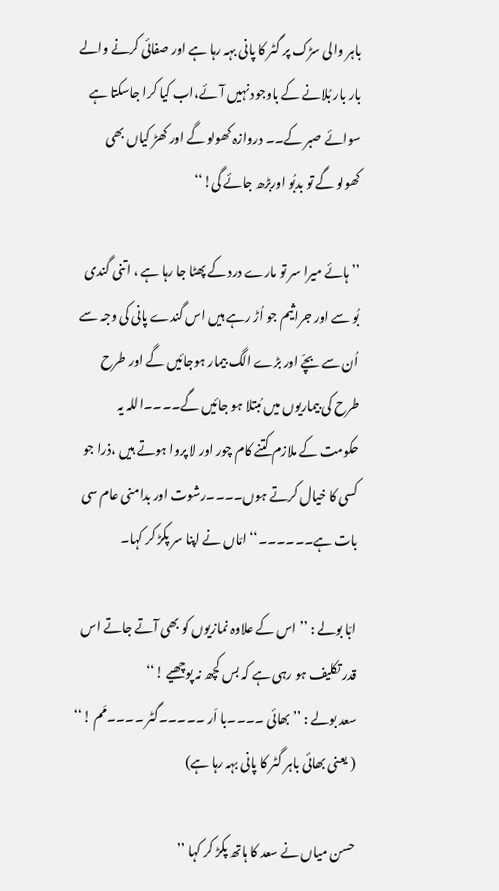باہر والی سڑک پر گٹر کا پانی بہہ رہا ہے اور صفائی کرنے والے بار بار بُلانے کے باوجود نہیں آئے،اب کیا کرا جاسکتا ہے سوائے صبر کے۔۔ دروازہ کھولو گے اور کھڑ کیاں بھی کھولو گے تو بدبُو اوربڑھ جائے گی!‘‘

’’ ہائے میرا سر تو مارے درد کے پھٹا جا رہا ہے ، اتنی گندی بُو سے اور جراثیم جو اُڑ رہے ہیں اس گندے پانی کی وجہ سے اُن سے بچّے اور بڑے الگ بیمار ہوجائیں گے اور طرح طرح کی بیماریوں میں مُبتلا ہو جائیں گے۔۔۔۔اللہ یہ حکومت کے ملازم کتنے کام چور اور لا پروا ہوتے ہیں ،ذرا جو کسی کا خیال کرتے ہوں۔۔۔۔رشوت اور بدامنی عام سی بات ہے۔۔۔۔۔۔‘‘ امّاں نے اپنا سر پکڑ کر کہا۔

ابّا بولے : ’’ اس کے علاوہ نمازیوں کو بھی آتے جاتے اس قدر تکلیف ہو رہی ہے کہ بس کچھ نہ پوچھیے !‘‘
سعد بولے : ’’ بھائی ۔۔۔۔با اَر ۔۔۔۔۔گٹر ۔۔۔۔مَم !‘‘ ( یعنی بھائی باہر گٹر کا پانی بہہ رہا ہے)

حسن میاں نے سعد کا ہاتھ پکڑ کر کہا ’’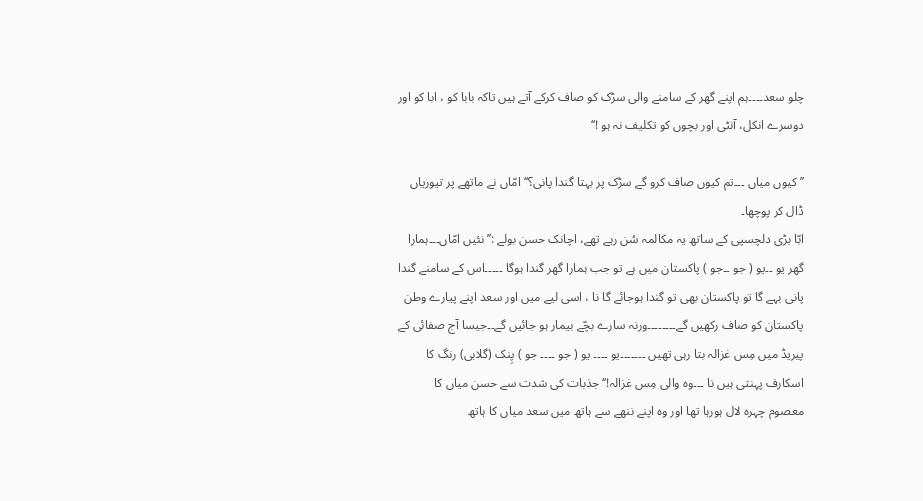چلو سعد۔۔۔۔ہم اپنے گھر کے سامنے والی سڑک کو صاف کرکے آتے ہیں تاکہ بابا کو ، ابا کو اور دوسرے انکل، آنٹی اور بچوں کو تکلیف نہ ہو !‘‘

’’ کیوں میاں ۔۔۔تم کیوں صاف کرو گے سڑک پر بہتا گندا پانی؟‘‘ امّاں نے ماتھے پر تیوریاں ڈال کر پوچھا۔
ابّا بڑی دلچسپی کے ساتھ یہ مکالمہ سُن رہے تھے، اچانک حسن بولے :’’ نئیں امّاں۔۔۔ہمارا گھر یو ۔۔یو ( جو ۔۔جو ) پاکستان میں ہے تو جب ہمارا گھر گندا ہوگا ۔۔۔۔۔اس کے سامنے گندا پانی بہے گا تو پاکستان بھی تو گندا ہوجائے گا نا ، اسی لیے میں اور سعد اپنے پیارے وطن پاکستان کو صاف رکھیں گے۔۔۔۔۔۔۔۔ورنہ سارے بچّے بیمار ہو جائیں گے۔۔جیسا آج صفائی کے پیریڈ میں مِس غزالہ بتا رہی تھیں ۔۔۔۔۔۔۔یو ۔۔۔۔ یو ( جو ۔۔۔۔ جو ) پِنک (گلابی) رنگ کا اسکارف پہنتی ہیں نا ۔۔۔وہ والی مِس غزالہ!‘‘ جذبات کی شدت سے حسن میاں کا معصوم چہرہ لال ہورہا تھا اور وہ اپنے ننھے سے ہاتھ میں سعد میاں کا ہاتھ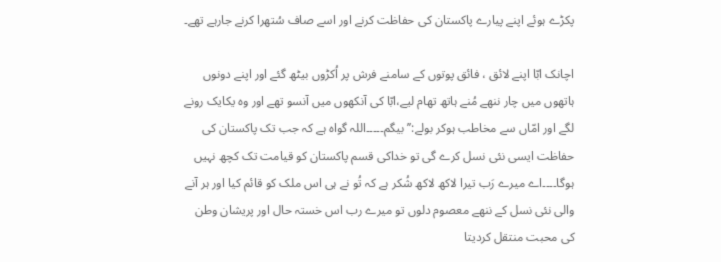پکڑے ہوئے اپنے پیارے پاکستان کی حفاظت کرنے اور اسے صاف سُتھرا کرنے جارہے تھے۔

اچانک ابّا اپنے لائق ، فائق پوتوں کے سامنے فرش پر اُکڑوں بیٹھ گئے اور اپنے دونوں ہاتھوں میں چار ننھے مُنے ہاتھ تھام لیے،ابّا کی آنکھوں میں آنسو تھے اور وہ یکایک رونے لگے اور امّاں سے مخاطب ہوکر بولے:’’ بیگم۔۔۔۔۔اللہ گواہ ہے کہ جب تک پاکستان کی حفاظت ایسی نئی نسل کرے گی تو خداکی قسم پاکستان کو قیامت تک کچھ نہیں ہوگا۔۔۔۔اے میرے رَب تیرا لاکھ لاکھ شُکر ہے کہ تُو نے ہی اس ملک کو قائم کیا اور ہر آنے والی نئی نسل کے ننھے معصوم دلوں تو میرے رب اس خستہ حال اور پریشان وطن کی محبت منتقل کردیتا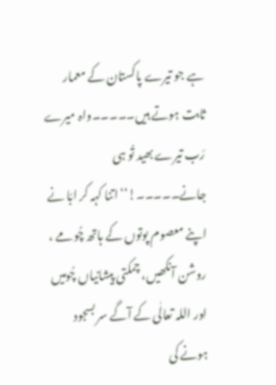ہے جو تیرے پاکستان کے معمار ثابت ہوتے ہیں۔۔۔۔۔واہ میرے رَب تیرے بھید تُو ہی جانے۔۔۔۔۔!‘‘ اتنا کہہ کر ابّا نے اپنے معصوم پوتوں کے ہاتھ چُومے ، روشن آنکھیں، چمکتی پیشانیاں چُومیں اور اللہ تعالٰی کے آگے سر بسجود ہونے کی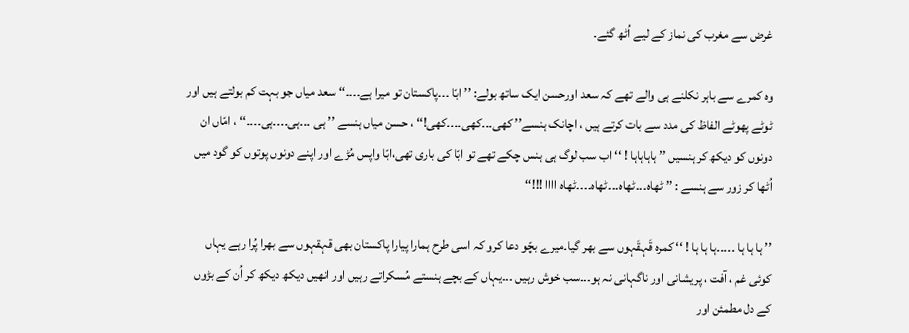غرض سے مغرب کی نماز کے لیے اُٹھ گئے۔

وہ کمرے سے باہر نکلنے ہی والے تھے کہ سعد اورحسن ایک ساتھ بولے: ’’ ابّا ۔۔۔پاکستان تو میرا ہے۔۔۔۔‘‘ سعد میاں جو بہت کم بولتے ہیں اور ٹوٹے پھوٹے الفاظ کی مدد سے بات کرتے ہیں ، اچانک ہنسے’’ کھی۔۔۔کھی۔۔۔۔کھی!‘‘ ، حسن میاں ہنسے ’’ ہی ۔۔۔ہی۔۔۔۔ہی۔۔۔۔‘‘ ، امّاں ان دونوں کو دیکھ کر ہنسیں ’’ ہاہاہاہا ! ‘‘ اب سب لوگ ہی ہنس چکے تھے تو ابّا کی باری تھی،ابّا واپس مُڑے اور اپنے دونوں پوتوں کو گود میں اُٹھا کر زور سے ہنسے : ’’ ٹھاہ۔۔۔ٹھاہ۔۔۔ٹھاہ۔۔۔۔ٹھاہ اااا !!!‘‘

’’ ہا ہا ہا ۔۔۔۔۔ہا ہا ہا ! ‘‘ کمرہ قَہقَہوں سے بھر گیا۔میرے بچّو دعا کرو کہ اسی طرح ہمارا پیارا پاکستان بھی قہقہوں سے بھرا پُرا رہے یہاں کوئی غم ، آفت ، پریشانی اور ناگہانی نہ ہو۔۔۔سب خوش رہیں ۔۔۔یہاں کے بچے ہنستے مُسکراتے رہیں اور انھیں دیکھ دیکھ کر اُن کے بڑوں کے دل مطمئن اور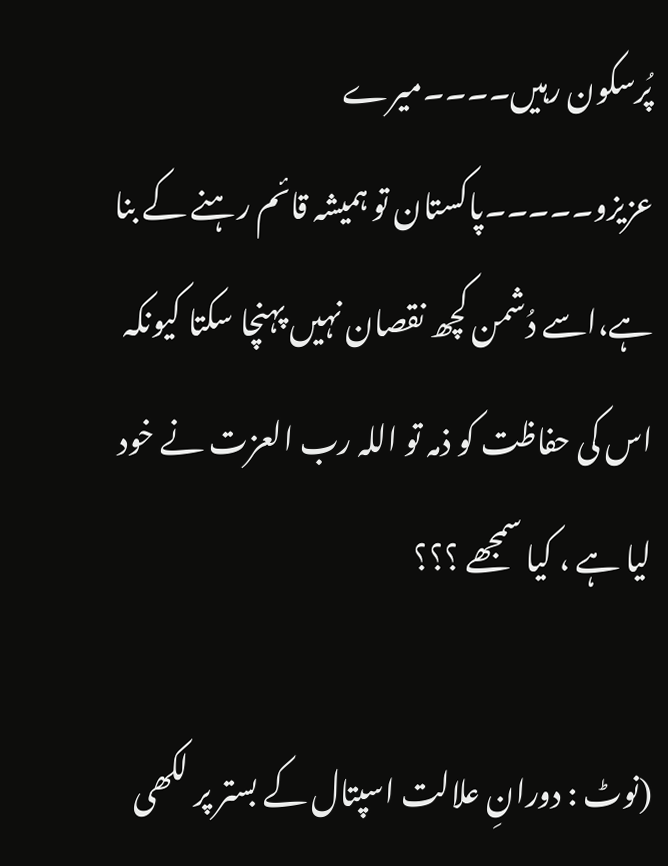پُرسکون رہیں۔۔۔۔میرے عزیزو۔۔۔۔۔پاکستان تو ہمیشہ قائم رہنے کے بنا ہے،اسے دُشمن کچھ نقصان نہیں پہنچا سکتا کیونکہ اس کی حفاظت کو ذمہ تو اللہ رب العزت نے خود لیا ہے ، کیا سمجھے ؟؟؟

(نوٹ : دورانِ علالت اسپتال کے بستر پر لکھی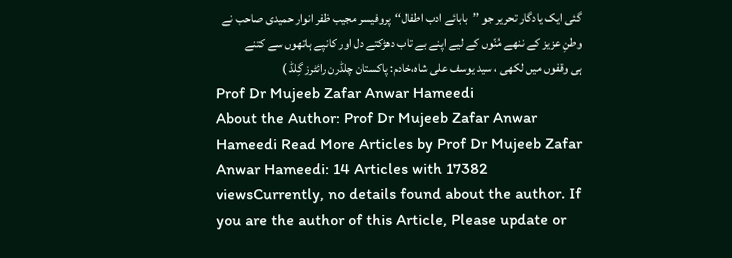گئی ایک یادگار تحریر جو ’’بابائے ادب اطفال‘‘پروفیسر مجیب ظفر انوار حمیدی صاحب نے وطنِ عزیز کے ننھے مُنّوں کے لیے اپنے بے تاب دھڑکتے دل اور کانپے ہاتھوں سے کتنے ہی وقفوں میں لکھی ، سید یوسف علی شاہ،خادم: پاکستان چلڈرن رائٹرز گِلڈ )
Prof Dr Mujeeb Zafar Anwar Hameedi
About the Author: Prof Dr Mujeeb Zafar Anwar Hameedi Read More Articles by Prof Dr Mujeeb Zafar Anwar Hameedi: 14 Articles with 17382 viewsCurrently, no details found about the author. If you are the author of this Article, Please update or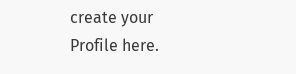create your Profile here.